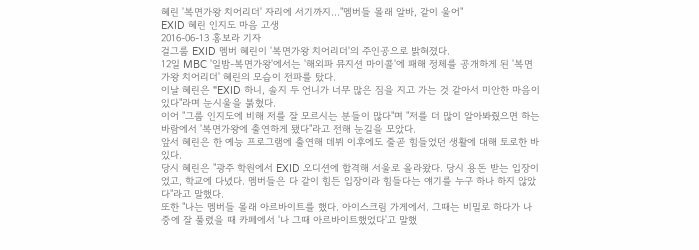혜린 '복면가왕 치어리더' 자리에 서기까지…"멤버들 몰래 알바, 같이 울어"
EXID 혜린 인지도 마음 고생
2016-06-13 홍보라 기자
걸그룹 EXID 멤버 혜린이 '복면가왕 치어리더'의 주인공으로 밝혀졌다.
12일 MBC '일밤-복면가왕'에서는 '해외파 뮤지션 마이콜'에 패해 정체를 공개하게 된 '복면가왕 치어리더' 혜린의 모습이 전파를 탔다.
이날 혜린은 "EXID 하니, 솔지 두 언니가 너무 많은 짐을 지고 가는 것 같아서 미안한 마음이 있다"라며 눈시울을 붉혔다.
이어 "그룹 인지도에 비해 저를 잘 모르시는 분들이 많다"며 "저를 더 많이 알아봐줬으면 하는 바람에서 '복면가왕에 출연하게 됐다"라고 전해 눈길을 모았다.
앞서 혜린은 한 예능 프로그램에 출연해 데뷔 이후에도 줄곧 힘들었던 생활에 대해 토로한 바 있다.
당시 혜린은 "광주 학원에서 EXID 오디션에 합격해 서울로 올라왔다. 당시 용돈 받는 입장이었고, 학교에 다녔다. 멤버들은 다 같이 힘든 입장이라 힘들다는 얘기를 누구 하나 하지 않았다"라고 말했다.
또한 "나는 멤버들 몰래 아르바이트를 했다. 아이스크림 가게에서. 그때는 비밀로 하다가 나중에 잘 풀렸을 때 카페에서 '나 그때 아르바이트했었다'고 말했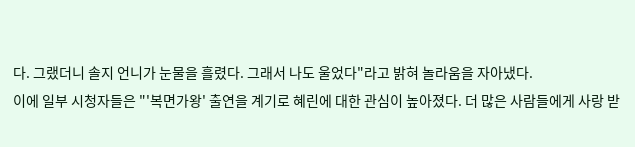다. 그랬더니 솔지 언니가 눈물을 흘렸다. 그래서 나도 울었다"라고 밝혀 놀라움을 자아냈다.
이에 일부 시청자들은 "'복면가왕' 출연을 계기로 혜린에 대한 관심이 높아졌다. 더 많은 사람들에게 사랑 받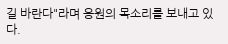길 바란다"라며 응원의 목소리를 보내고 있다.